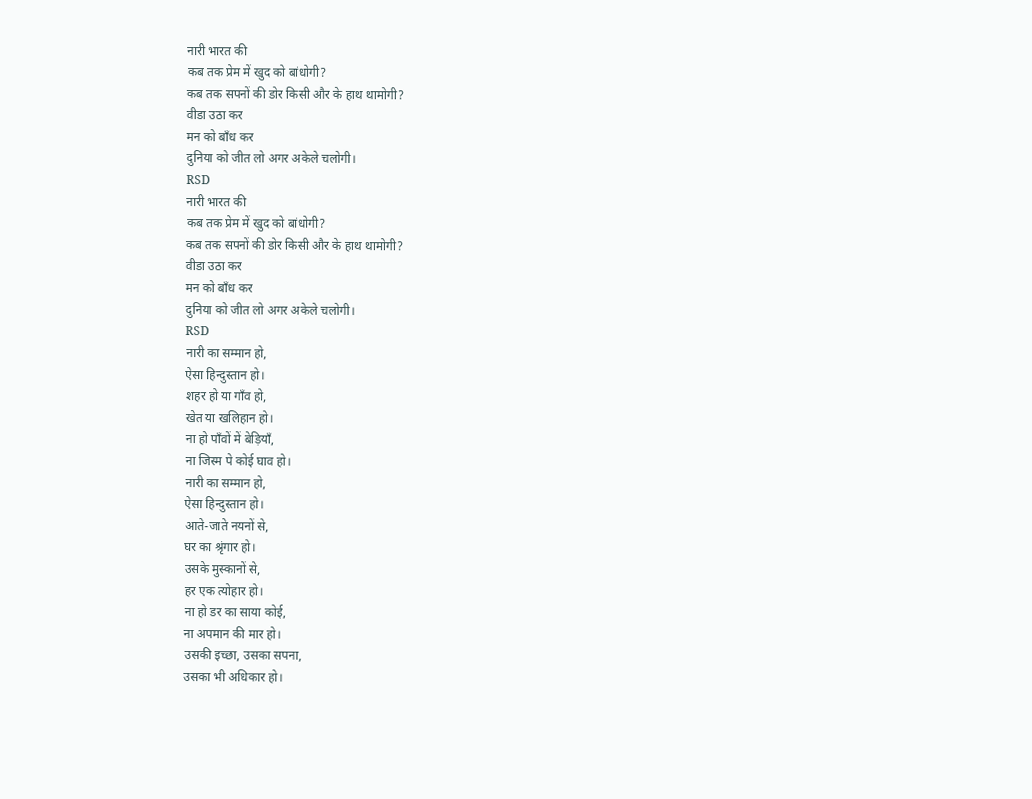नारी भारत की
कब तक प्रेम में खुद को बांधोगी?
कब तक सपनों की डोर किसी और के हाथ थामोगी?
वीडा उठा कर
मन को बाँध कर
दुनिया को जीत लो अगर अकेले चलोगी।
RSD
नारी भारत की
कब तक प्रेम में खुद को बांधोगी?
कब तक सपनों की डोर किसी और के हाथ थामोगी?
वीडा उठा कर
मन को बाँध कर
दुनिया को जीत लो अगर अकेले चलोगी।
RSD
नारी का सम्मान हो,
ऐसा हिन्दुस्तान हो।
शहर हो या गाँव हो,
खेत या खलिहान हो।
ना हो पाँवों में बेड़ियाँ,
ना जिस्म पे कोई घाव हो।
नारी का सम्मान हो,
ऐसा हिन्दुस्तान हो।
आते-जाते नयनों से,
घर का श्रृंगार हो।
उसके मुस्कानों से,
हर एक त्योहार हो।
ना हो डर का साया कोई,
ना अपमान की मार हो।
उसकी इच्छा, उसका सपना,
उसका भी अधिकार हो।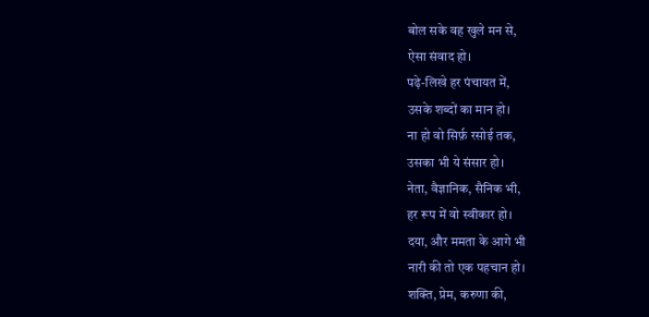बोल सके वह खुले मन से,
ऐसा संवाद हो।
पढ़े-लिखे हर पंचायत में,
उसके शब्दों का मान हो।
ना हो वो सिर्फ़ रसोई तक,
उसका भी ये संसार हो।
नेता, वैज्ञानिक, सैनिक भी,
हर रूप में वो स्वीकार हो।
दया, और ममता के आगे भी
नारी की तो एक पहचान हो।
शक्ति, प्रेम, करुणा की,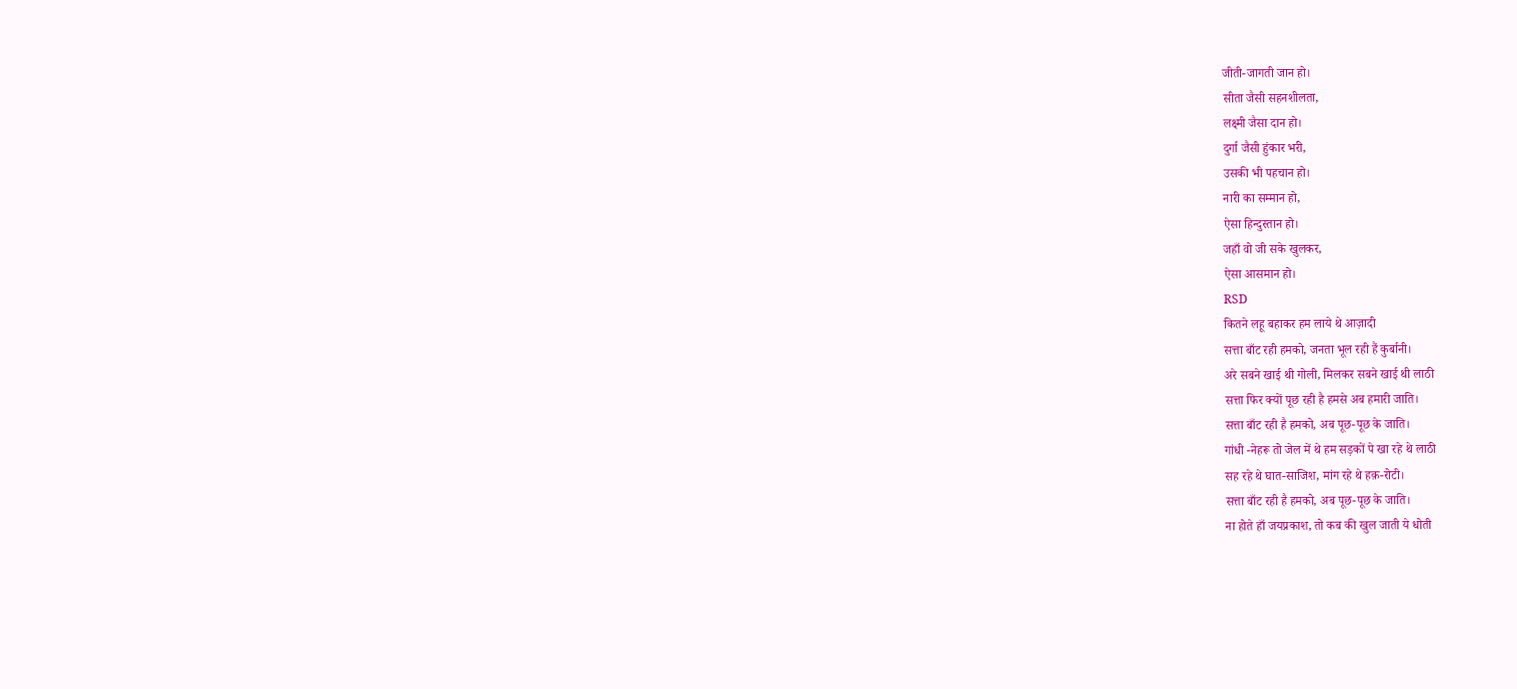जीती-जागती जान हो।
सीता जैसी सहनशीलता,
लक्ष्मी जैसा दान हो।
दुर्गा जैसी हुंकार भरी,
उसकी भी पहचान हो।
नारी का सम्मान हो,
ऐसा हिन्दुस्तान हो।
जहाँ वो जी सके खुलकर,
ऐसा आसमान हो।
RSD
कितने लहू बहाकर हम लाये थे आज़ादी
सत्ता बाँट रही हमको, जनता भूल रही हैं कुर्बानी।
अरे सबने खाई थी गोली, मिलकर सबने खाई थी लाठी
सत्ता फिर क्यों पूछ रही है हमसे अब हमारी जाति।
सत्ता बाँट रही है हमको, अब पूछ-पूछ के जाति।
गांधी -नेहरू तो जेल में थे हम सड़कों पे खा रहे थे लाठी
सह रहे थे घात-साजिश, मांग रहे थे हक़-रोटी।
सत्ता बाँट रही है हमको, अब पूछ-पूछ के जाति।
ना होते हाँ जयप्रकाश, तो कब की खुल जाती ये धोती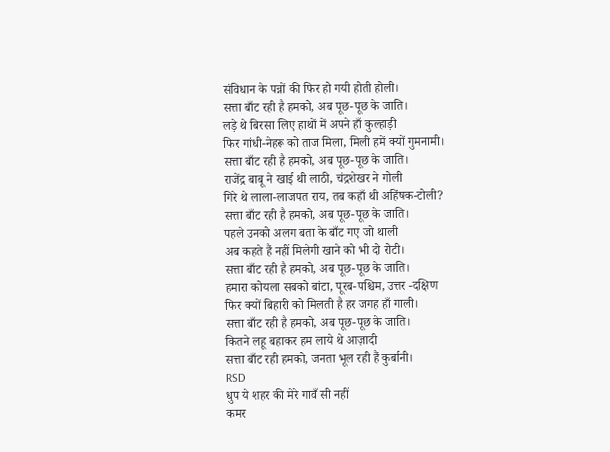संविधान के पन्नों की फिर हो गयी होती होली।
सत्ता बाँट रही है हमको, अब पूछ-पूछ के जाति।
लड़े थे बिरसा लिए हाथों में अपने हाँ कुल्हाड़ी
फिर गांधी-नेहरू को ताज मिला, मिली हमें क्यों गुमनामी।
सत्ता बाँट रही है हमको, अब पूछ-पूछ के जाति।
राजेंद्र बाबू ने खाई थी लाठी, चंद्रशेखर ने गोली
गिरे थे लाला-लाजपत राय, तब कहाँ थी अहिंषक-टोली?
सत्ता बाँट रही है हमको, अब पूछ-पूछ के जाति।
पहले उनको अलग बता के बाँट गए जो थाली
अब कहते हैं नहीं मिलेगी खाने को भी दो रोटी।
सत्ता बाँट रही है हमको, अब पूछ-पूछ के जाति।
हमारा कोयला सबको बांटा, पूरब-पश्चिम, उत्तर -दक्षिण
फिर क्यों बिहारी को मिलती है हर जगह हाँ गाली।
सत्ता बाँट रही है हमको, अब पूछ-पूछ के जाति।
कितने लहू बहाकर हम लाये थे आज़ादी
सत्ता बाँट रही हमको, जनता भूल रही हैं कुर्बानी।
RSD
धुप ये शहर की मेरे गावँ सी नहीं
कमर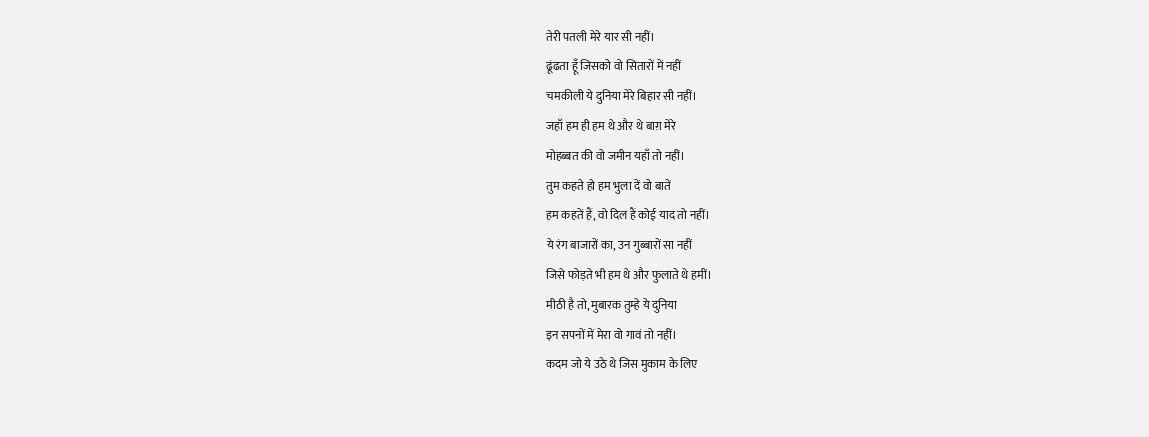तेरी पतली मेरे यार सी नहीं।
ढूंढता हूँ जिसको वो सितारों में नहीं
चमकीली ये दुनिया मेरे बिहार सी नहीं।
जहाँ हम ही हम थे और थे बाग़ मेरे
मोहब्बत की वो जमीन यहाँ तो नहीं।
तुम कहते हो हम भुला दें वो बातें
हम कहतें हैं, वो दिल हैं कोई याद तो नहीं।
ये रंग बाजारों का, उन गुब्बारों सा नहीं
जिसे फोड़ते भी हम थे और फुलाते थे हमीं।
मीठी है तो, मुबारक तुम्हे ये दुनिया
इन सपनों में मेरा वो गावं तो नहीं।
कदम जो ये उठे थे जिस मुकाम के लिए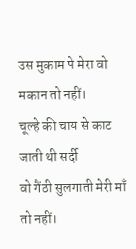उस मुकाम पे मेरा वो मकान तो नहीं।
चूल्हे की चाय से काट जाती थी सर्दी
वो गैंठी सुलगाती मेरी माँ तो नहीं।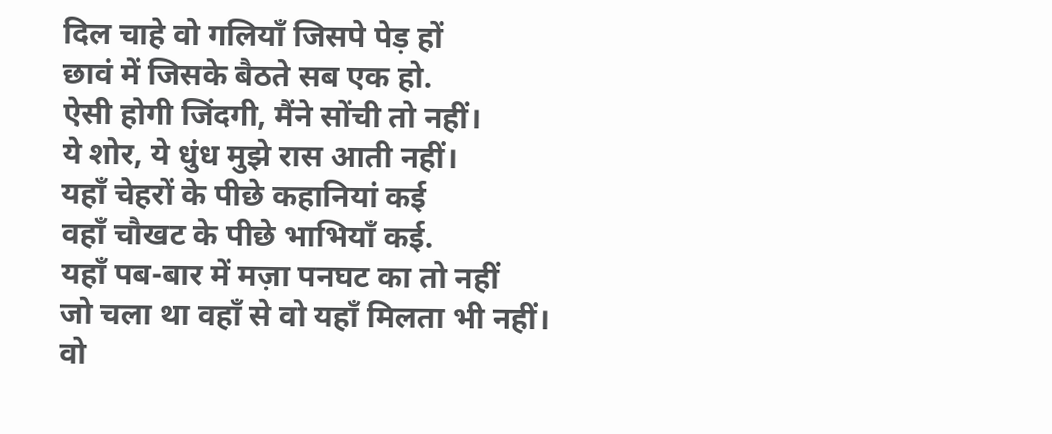दिल चाहे वो गलियाँ जिसपे पेड़ हों
छावं में जिसके बैठते सब एक हो.
ऐसी होगी जिंदगी, मैंने सोंची तो नहीं।
ये शोर, ये धुंध मुझे रास आती नहीं।
यहाँ चेहरों के पीछे कहानियां कई
वहाँ चौखट के पीछे भाभियाँ कई.
यहाँ पब-बार में मज़ा पनघट का तो नहीं
जो चला था वहाँ से वो यहाँ मिलता भी नहीं।
वो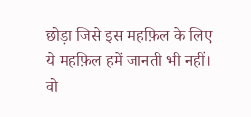छोड़ा जिसे इस महफ़िल के लिए
ये महफ़िल हमें जानती भी नहीं।
वो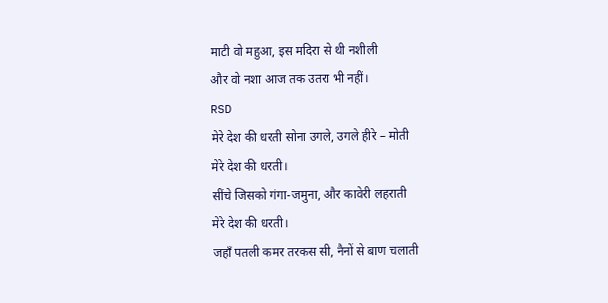माटी वो महुआ, इस मदिरा से थी नशीली
और वो नशा आज तक उतरा भी नहीं।
RSD
मेरे देश की धरती सोना उगले, उगले हीरे – मोती
मेरे देश की धरती।
सींचे जिसको गंगा-जमुना, और कावेरी लहराती
मेरे देश की धरती।
जहाँ पतली कमर तरकस सी, नैनों से बाण चलाती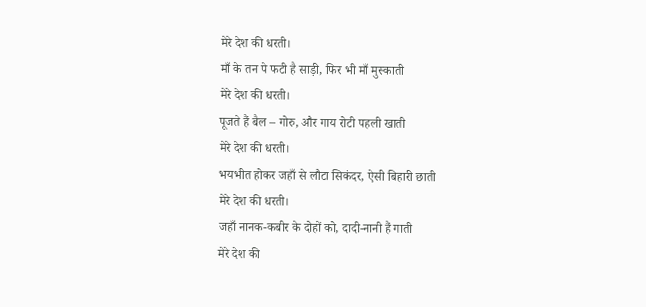मेरे देश की धरती।
माँ के तन पे फटी है साड़ी, फिर भी माँ मुस्काती
मेरे देश की धरती।
पूजते हैं बैल – गोरु, और गाय रोटी पहली खाती
मेरे देश की धरती।
भयभीत होकर जहाँ से लौटा सिकंदर, ऐसी बिहारी छाती
मेरे देश की धरती।
जहाँ नानक-कबीर के दोहों को, दादी-नानी हैं गाती
मेरे देश की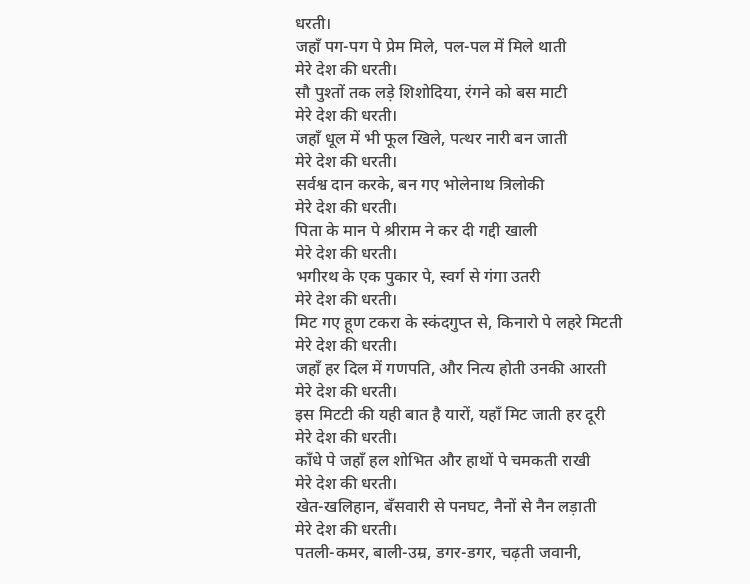धरती।
जहाँ पग-पग पे प्रेम मिले, पल-पल में मिले थाती
मेरे देश की धरती।
सौ पुश्तों तक लड़े शिशोदिया, रंगने को बस माटी
मेरे देश की धरती।
जहाँ धूल में भी फूल खिले, पत्थर नारी बन जाती
मेरे देश की धरती।
सर्वश्व दान करके, बन गए भोलेनाथ त्रिलोकी
मेरे देश की धरती।
पिता के मान पे श्रीराम ने कर दी गद्दी खाली
मेरे देश की धरती।
भगीरथ के एक पुकार पे, स्वर्ग से गंगा उतरी
मेरे देश की धरती।
मिट गए हूण टकरा के स्कंदगुप्त से, किनारो पे लहरे मिटती
मेरे देश की धरती।
जहाँ हर दिल में गणपति, और नित्य होती उनकी आरती
मेरे देश की धरती।
इस मिटटी की यही बात है यारों, यहाँ मिट जाती हर दूरी
मेरे देश की धरती।
काँधे पे जहाँ हल शोभित और हाथों पे चमकती राखी
मेरे देश की धरती।
खेत-खलिहान, बँसवारी से पनघट, नैनों से नैन लड़ाती
मेरे देश की धरती।
पतली-कमर, बाली-उम्र, डगर-डगर, चढ़ती जवानी,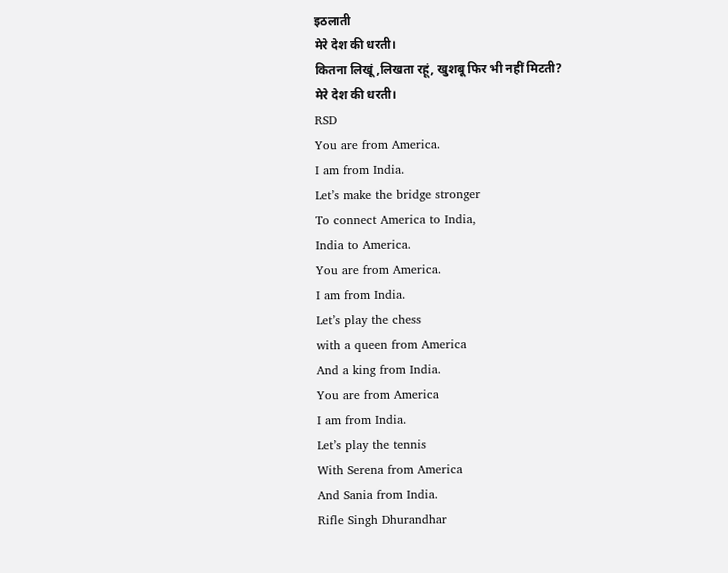इठलाती
मेरे देश की धरती।
कितना लिखूं,लिखता रहूं, खुशबू फिर भी नहीं मिटती?
मेरे देश की धरती।
RSD
You are from America.
I am from India.
Let’s make the bridge stronger
To connect America to India,
India to America.
You are from America.
I am from India.
Let’s play the chess
with a queen from America
And a king from India.
You are from America
I am from India.
Let’s play the tennis
With Serena from America
And Sania from India.
Rifle Singh Dhurandhar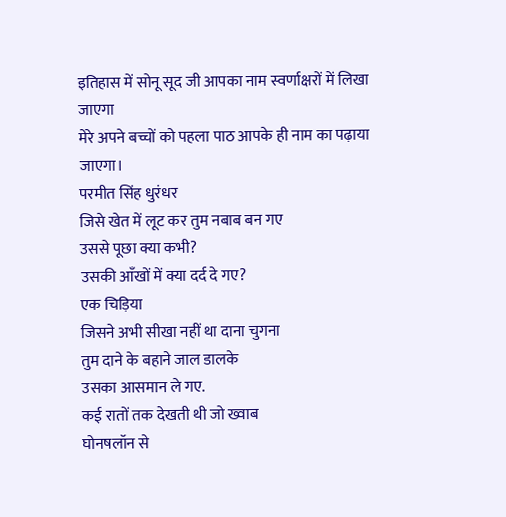इतिहास में सोनू सूद जी आपका नाम स्वर्णाक्षरों में लिखा जाएगा
मेरे अपने बच्चों को पहला पाठ आपके ही नाम का पढ़ाया जाएगा।
परमीत सिंह धुरंधर
जिसे खेत में लूट कर तुम नबाब बन गए
उससे पूछा क्या कभी?
उसकी आँखों में क्या दर्द दे गए?
एक चिड़िया
जिसने अभी सीखा नहीं था दाना चुगना
तुम दाने के बहाने जाल डालके
उसका आसमान ले गए.
कई रातों तक देखती थी जो ख्वाब
घोनषलॉन से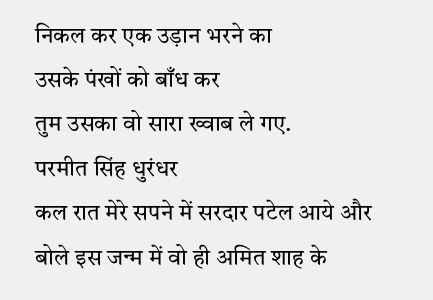निकल कर एक उड़ान भरने का
उसके पंखों को बाँध कर
तुम उसका वो सारा ख्वाब ले गए.
परमीत सिंह धुरंधर
कल रात मेरे सपने में सरदार पटेल आये और बोले इस जन्म में वो ही अमित शाह के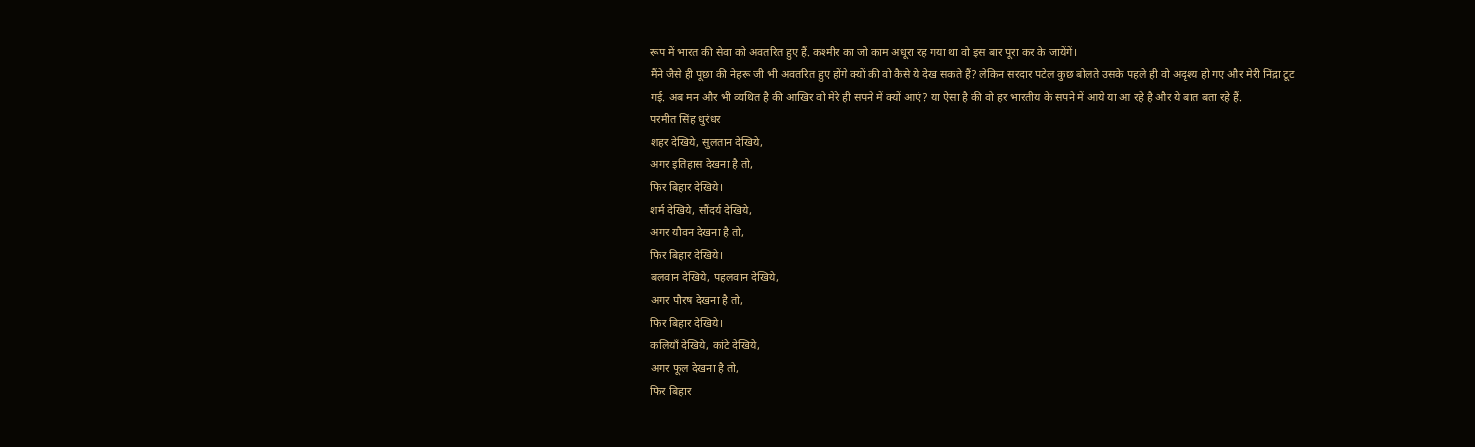रूप में भारत की सेवा को अवतरित हुए हैं. कश्मीर का जो काम अधूरा रह गया था वो इस बार पूरा कर के जायेंगें।
मैंने जैसे ही पूछा की नेहरू जी भी अवतरित हुए होंगे क्यों की वो कैसे ये देख सकते हैं? लेकिन सरदार पटेल कुछ बोलते उसके पहले ही वो अदृश्य हो गए और मेरी निंद्रा टूट गई. अब मन और भी व्यथित है की आखिर वो मेरे ही सपने में क्यों आएं? या ऐसा है की वो हर भारतीय के सपने में आये या आ रहे है और ये बात बता रहे हैं.
परमीत सिंह धुरंधर
शहर देखिये, सुलतान देखिये,
अगर इतिहास देखना है तो,
फिर बिहार देखिये।
शर्म देखिये, सौंदर्य देखिये,
अगर यौवन देखना है तो,
फिर बिहार देखिये।
बलवान देखिये, पहलवान देखिये,
अगर पौरष देखना है तो,
फिर बिहार देखिये।
कलियाँ देखिये, कांटे देखिये,
अगर फूल देखना है तो,
फिर बिहार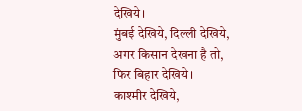देखिये।
मुंबई देखिये, दिल्ली देखिये,
अगर किसान देखना है तो,
फिर बिहार देखिये।
काश्मीर देखिये,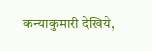कन्याकुमारी देखिये,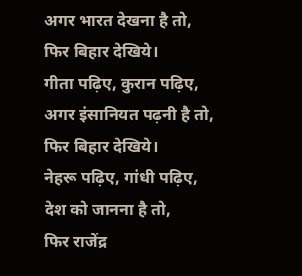अगर भारत देखना है तो,
फिर बिहार देखिये।
गीता पढ़िए, कुरान पढ़िए,
अगर इंसानियत पढ़नी है तो,
फिर बिहार देखिये।
नेहरू पढ़िए, गांधी पढ़िए,
देश को जानना है तो,
फिर राजेंद्र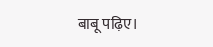बाबू पढ़िए।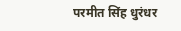परमीत सिंह धुरंधर